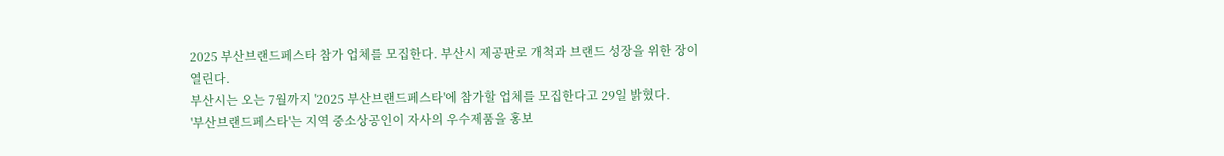2025 부산브랜드페스타 참가 업체를 모집한다. 부산시 제공판로 개척과 브랜드 성장을 위한 장이 열린다.
부산시는 오는 7월까지 '2025 부산브랜드페스타'에 참가할 업체를 모집한다고 29일 밝혔다.
'부산브랜드페스타'는 지역 중소상공인이 자사의 우수제품을 홍보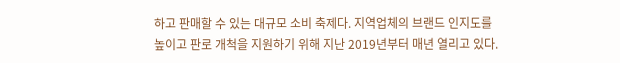하고 판매할 수 있는 대규모 소비 축제다. 지역업체의 브랜드 인지도를 높이고 판로 개척을 지원하기 위해 지난 2019년부터 매년 열리고 있다.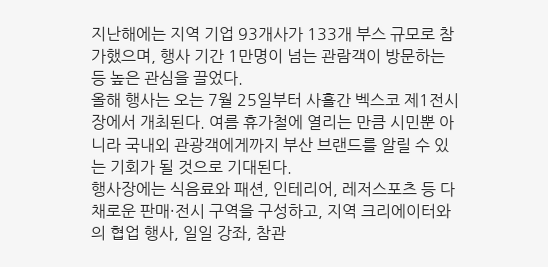지난해에는 지역 기업 93개사가 133개 부스 규모로 참가했으며, 행사 기간 1만명이 넘는 관람객이 방문하는 등 높은 관심을 끌었다.
올해 행사는 오는 7월 25일부터 사흘간 벡스코 제1전시장에서 개최된다. 여름 휴가철에 열리는 만큼 시민뿐 아니라 국내외 관광객에게까지 부산 브랜드를 알릴 수 있는 기회가 될 것으로 기대된다.
행사장에는 식음료와 패션, 인테리어, 레저스포츠 등 다채로운 판매·전시 구역을 구성하고, 지역 크리에이터와의 협업 행사, 일일 강좌, 참관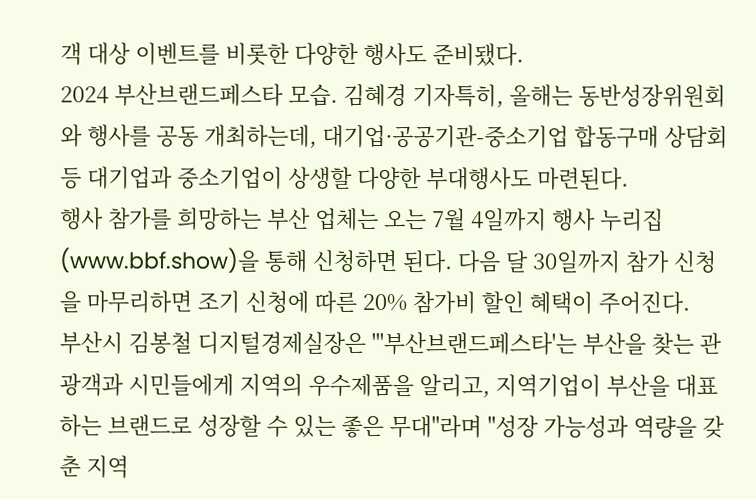객 대상 이벤트를 비롯한 다양한 행사도 준비됐다.
2024 부산브랜드페스타 모습. 김혜경 기자특히, 올해는 동반성장위원회와 행사를 공동 개최하는데, 대기업·공공기관-중소기업 합동구매 상담회 등 대기업과 중소기업이 상생할 다양한 부대행사도 마련된다.
행사 참가를 희망하는 부산 업체는 오는 7월 4일까지 행사 누리집(www.bbf.show)을 통해 신청하면 된다. 다음 달 30일까지 참가 신청을 마무리하면 조기 신청에 따른 20% 참가비 할인 혜택이 주어진다.
부산시 김봉철 디지털경제실장은 "'부산브랜드페스타'는 부산을 찾는 관광객과 시민들에게 지역의 우수제품을 알리고, 지역기업이 부산을 대표하는 브랜드로 성장할 수 있는 좋은 무대"라며 "성장 가능성과 역량을 갖춘 지역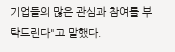기업들의 많은 관심과 참여를 부탁드린다"고 말했다.